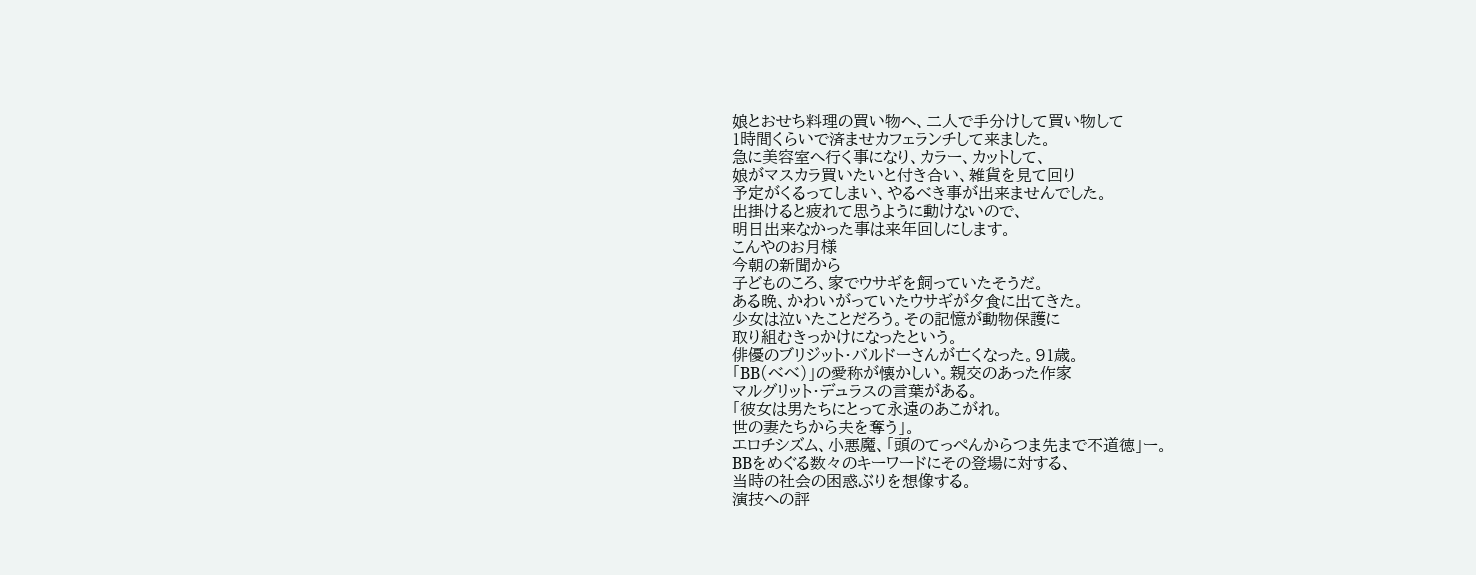娘とおせち料理の買い物へ、二人で手分けして買い物して
1時間くらいで済ませカフェランチして来ました。
急に美容室へ行く事になり、カラー、カットして、
娘がマスカラ買いたいと付き合い、雑貨を見て回り
予定がくるってしまい、やるべき事が出来ませんでした。
出掛けると疲れて思うように動けないので、
明日出来なかった事は来年回しにします。
こんやのお月様
今朝の新聞から
子どものころ、家でウサギを飼っていたそうだ。
ある晩、かわいがっていたウサギが夕食に出てきた。
少女は泣いたことだろう。その記憶が動物保護に
取り組むきっかけになったという。
俳優のブリジット・バルドーさんが亡くなった。91歳。
「BB(べべ)」の愛称が懐かしい。親交のあった作家
マルグリット・デュラスの言葉がある。
「彼女は男たちにとって永遠のあこがれ。
世の妻たちから夫を奪う」。
エロチシズム、小悪魔、「頭のてっぺんからつま先まで不道徳」ー。
BBをめぐる数々のキーワードにその登場に対する、
当時の社会の困惑ぶりを想像する。
演技への評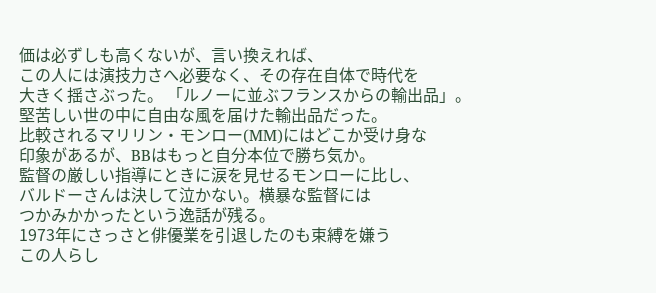価は必ずしも高くないが、言い換えれば、
この人には演技力さへ必要なく、その存在自体で時代を
大きく揺さぶった。 「ルノーに並ぶフランスからの輸出品」。
堅苦しい世の中に自由な風を届けた輸出品だった。
比較されるマリリン・モンロー(MM)にはどこか受け身な
印象があるが、BBはもっと自分本位で勝ち気か。
監督の厳しい指導にときに涙を見せるモンローに比し、
バルドーさんは決して泣かない。横暴な監督には
つかみかかったという逸話が残る。
1973年にさっさと俳優業を引退したのも束縛を嫌う
この人らし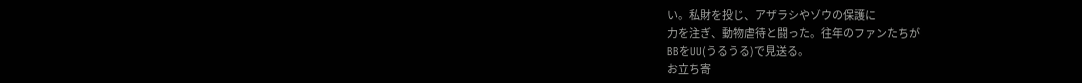い。私財を投じ、アザラシやゾウの保護に
力を注ぎ、動物虐待と闘った。往年のファンたちが
BBをUU(うるうる)で見送る。
お立ち寄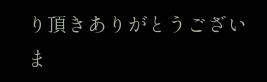り頂きありがとうございま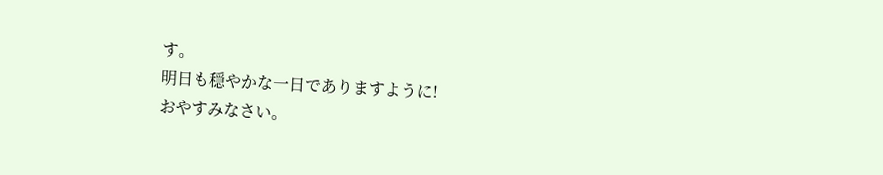す。
明日も穏やかな一日でありますように!
おやすみなさい。